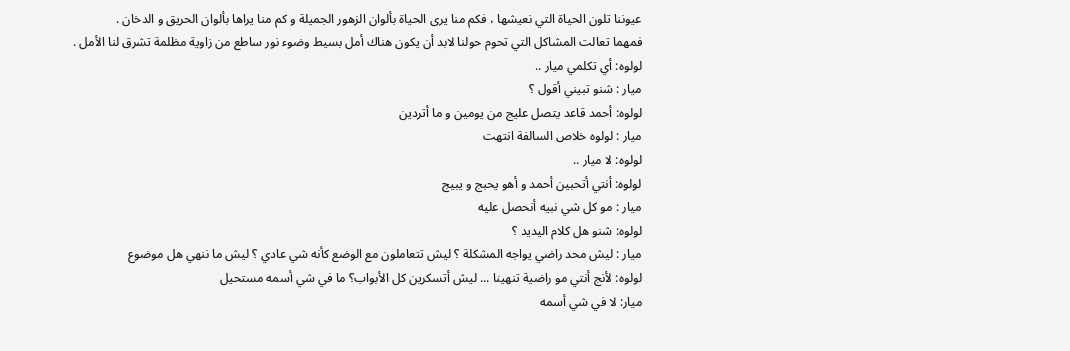عيوننا تلون الحياة التي نعيشها ، فكم منا يرى الحياة بألوان الزهور الجميلة و كم منا يراها بألوان الحريق و الدخان .
فمهما تعالت المشاكل التي تحوم حولنا لابد أن يكون هناك أمل بسيط وضوء نور ساطع من زاوية مظلمة تشرق لنا الأمل .
لولوه: أي تكلمي ميار ..
ميار : شنو تبيني أقول ؟
لولوه: أحمد قاعد يتصل عليج من يومين و ما أتردين
ميار : لولوه خلاص السالفة انتهت
لولوه: لا ميار ..
لولوه: أنتي أتحبين أحمد و أهو يحبج و يبيج
ميار : مو كل شي نبيه أنحصل عليه
لولوه: شنو هل كلام اليديد ؟
ميار : ليش محد راضي يواجه المشكلة ؟ ليش تتعاملون مع الوضع كأنه شي عادي ؟ ليش ما ننهي هل موضوع
لولوه: لأنج أنتي مو راضية تنهينا ... ليش أتسكرين كل الأبواب؟ ما في شي أسمه مستحيل
ميار: لا في شي أسمه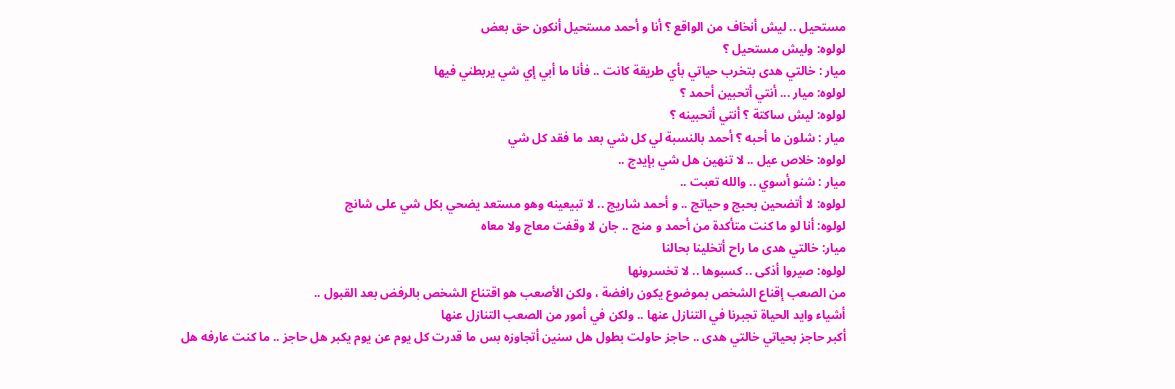مستحيل .. ليش أنخاف من الواقع ؟ أنا و أحمد مستحيل أنكون حق بعض
لولوه: وليش مستحيل ؟
ميار : خالتي هدى بتخرب حياتي بأي طريقة كانت .. فأنا ما أبي إي شي يربطني فيها
لولوه: ميار ... أنتي أتحبين أحمد ؟
لولوه: ليش ساكتة ؟ أنتي أتحبينه ؟
ميار : شلون ما أحبه ؟ أحمد بالنسبة لي كل شي بعد ما فقد كل شي
لولوه: خلاص عيل .. لا تنهين هل شي بإيدج ..
ميار : شنو أسوي .. والله تعبت ..
لولوه: لا أتضحين بحبج و حياتج .. و أحمد شاريج .. لا تبيعينه وهو مستعد يضحي بكل شي على شانج
لولوه: أنا لو ما كنت متأكدة من أحمد و منج .. جان لا وقفت معاج ولا معاه
ميار: خالتي هدى ما راح أتخلينا بحالنا
لولوه: صيروا أذكى .. كسبوها .. لا تخسرونها
من الصعب إقناع الشخص بموضوع يكون رافضة ، ولكن الأصعب هو اقتناع الشخص بالرفض بعد القبول ..
أشياء وايد الحياة تجبرنا في التنازل عنها .. ولكن في أمور من الصعب التنازل عنها
أكبر حاجز بحياتي خالتي هدى .. حاجز حاولت بطول هل سنين أتجاوزه بس ما قدرت كل يوم عن يوم يكبر هل حاجز .. ما كنت عارفه هل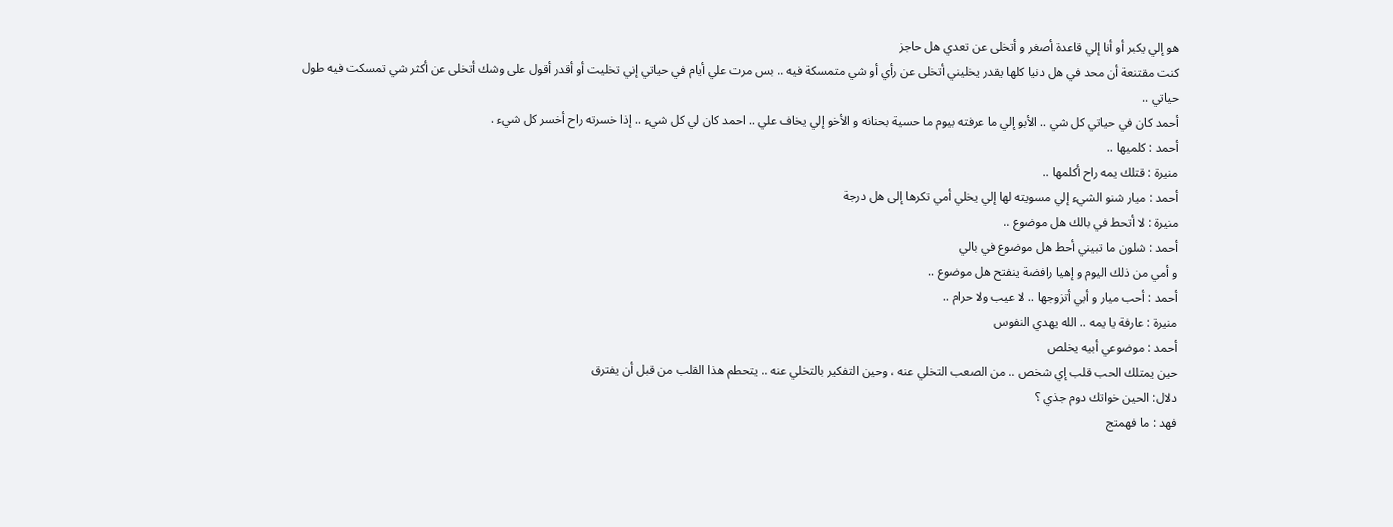هو إلي يكبر أو أنا إلي قاعدة أصغر و أتخلى عن تعدي هل حاجز
كنت مقتنعة أن محد في هل دنيا كلها يقدر يخليني أتخلى عن رأي أو شي متمسكة فيه .. بس مرت علي أيام في حياتي إني تخليت أو أقدر أقول على وشك أتخلى عن أكثر شي تمسكت فيه طول حياتي ..
أحمد كان في حياتي كل شي .. الأبو إلي ما عرفته بيوم ما حسية بحنانه و الأخو إلي يخاف علي .. احمد كان لي كل شيء .. إذا خسرته راح أخسر كل شيء .
أحمد : كلميها ..
منيرة : قتلك يمه راح أكلمها ..
أحمد : ميار شنو الشيء إلي مسويته لها إلي يخلي أمي تكرها إلى هل درجة
منيرة : لا أتحط في بالك هل موضوع ..
أحمد : شلون ما تبيني أحط هل موضوع في بالي
و أمي من ذلك اليوم و إهيا رافضة ينفتح هل موضوع ..
أحمد : أحب ميار و أبي أتزوجها .. لا عيب ولا حرام ..
منيرة : عارفة يا يمه .. الله يهدي النفوس
أحمد : موضوعي أبيه يخلص
حين يمتلك الحب قلب إي شخص .. من الصعب التخلي عنه ، وحين التفكير بالتخلي عنه .. يتحطم هذا القلب من قبل أن يفترق
دلال: الحين خواتك دوم جذي ؟
فهد : ما فهمتج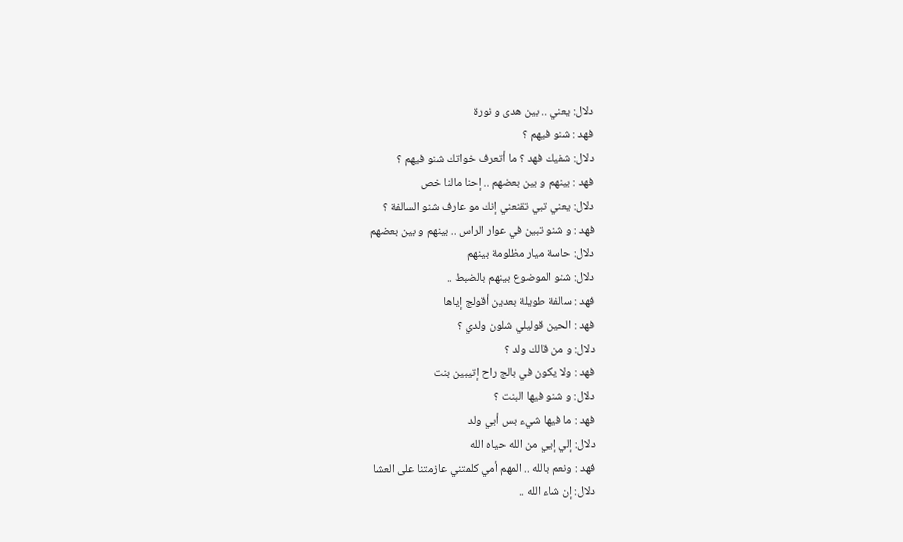دلال: يعني .. بين هدى و نورة
فهد : شنو فيهم ؟
دلال: شفيك فهد ؟ ما أتعرف خواتك شنو فيهم ؟
فهد : بينهم و بين بعضهم .. إحنا مالنا خص
دلال: يعني تبي تقنعني إنك مو عارف شنو السالفة ؟
فهد : و شنو تبين في عوار الراس .. بينهم و بين بعضهم
دلال: حاسة ميار مظلومة بينهم
دلال: شنو الموضوع بينهم بالضبط ..
فهد : سالفة طويلة بعدين أقولج إياها
فهد : الحين قوليلي شلون ولدي ؟
دلال: و من قالك ولد ؟
فهد : ولا يكون في بالج راح إتيبين بنت
دلال: و شنو فيها البنت ؟
فهد : ما فيها شيء بس أبي ولد
دلال: إلي إيي من الله حياه الله
فهد : ونعم بالله .. المهم أمي كلمتني عازمتنا على العشا
دلال: إن شاء الله ..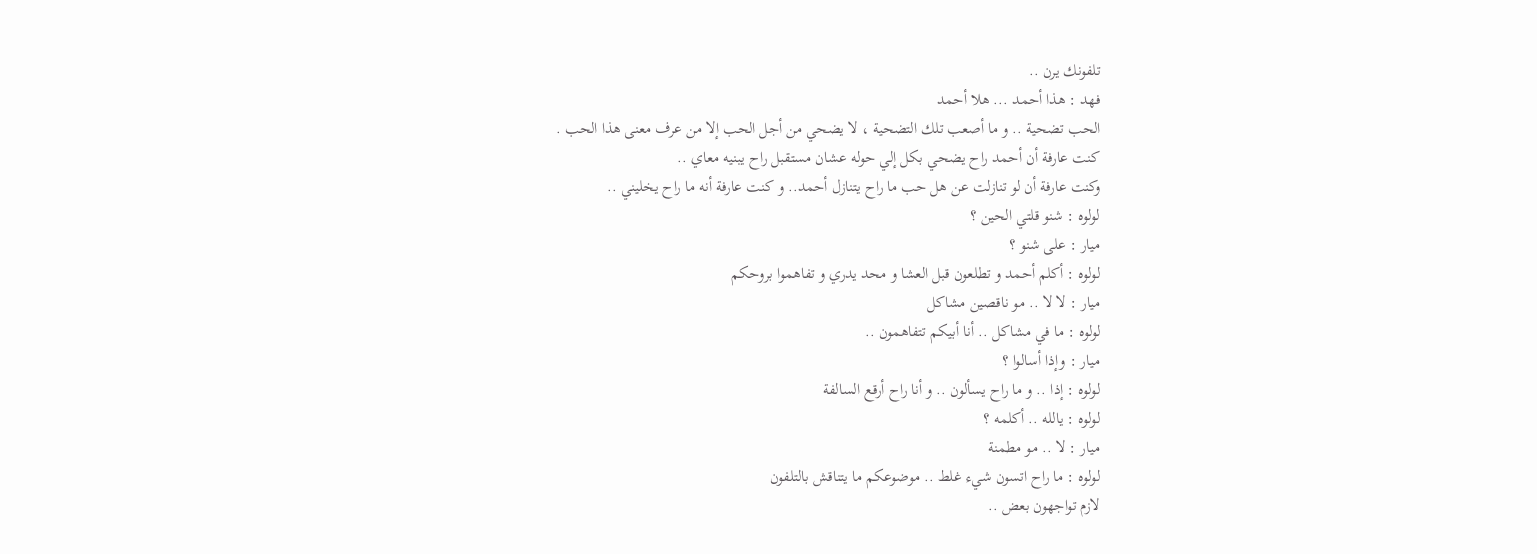تلفونك يرن ..
فهد : هذا أحمد ... هلا أحمد
الحب تضحية .. و ما أصعب تلك التضحية ، لا يضحي من أجل الحب إلا من عرف معنى هذا الحب .
كنت عارفة أن أحمد راح يضحي بكل إلي حوله عشان مستقبل راح يبنيه معاي ..
وكنت عارفة أن لو تنازلت عن هل حب ما راح يتنازل أحمد.. و كنت عارفة أنه ما راح يخليني ..
لولوه : شنو قلتي الحين ؟
ميار : على شنو ؟
لولوه : أكلم أحمد و تطلعون قبل العشا و محد يدري و تفاهموا بروحكم
ميار : لا لا .. مو ناقصين مشاكل
لولوه : ما في مشاكل .. أنا أبيكم تتفاهمون ..
ميار : وإذا أسالوا ؟
لولوه : إذا .. و ما راح يسألون .. و أنا راح أرقع السالفة
لولوه : يالله .. أكلمه ؟
ميار : لا .. مو مطمنة
لولوه : ما راح اتسون شيء غلط .. موضوعكم ما يتناقش بالتلفون
لازم تواجهون بعض ..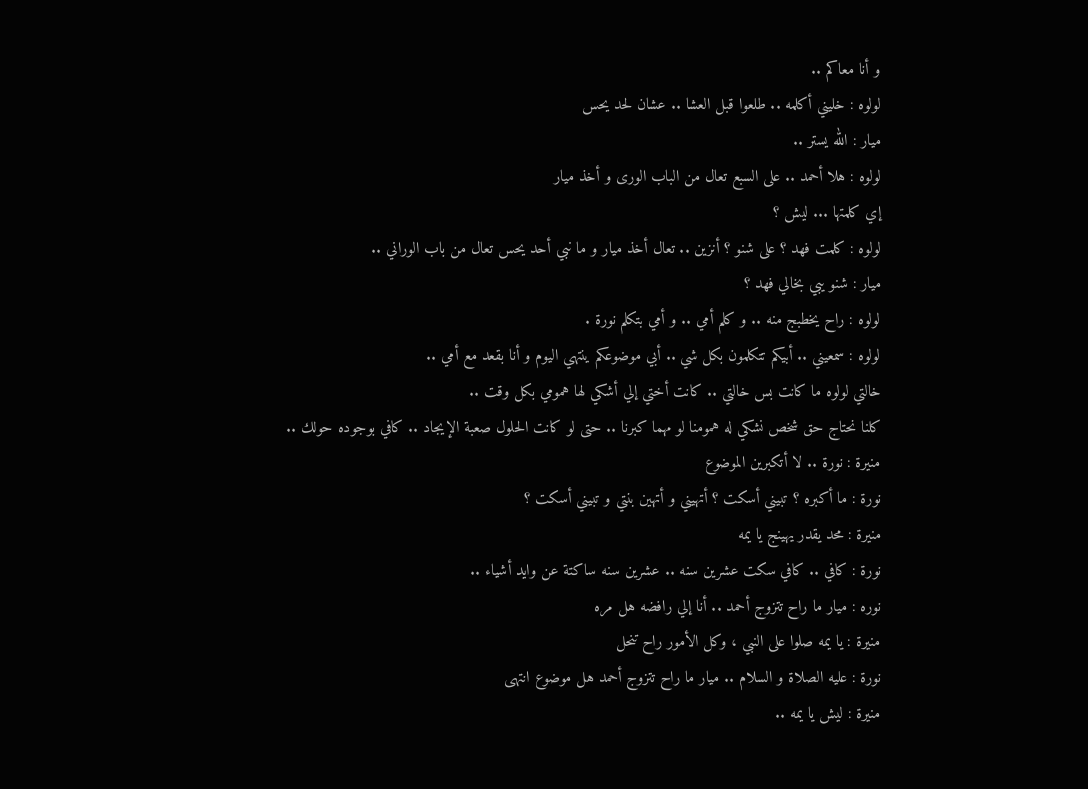و أنا معاكم ..
لولوه : خليني أكلمه .. طلعوا قبل العشا .. عشان لحد يحس
ميار : الله يستر ..
لولوه : هلا أحمد .. على السبع تعال من الباب الورى و أخذ ميار
إي كلمتها ... ليش ؟
لولوه : كلمت فهد ؟ على شنو ؟ أنزين .. تعال أخذ ميار و ما نبي أحد يحس تعال من باب الوراني ..
ميار : شنو يبي بخالي فهد ؟
لولوه : راح يخطبج منه .. و كلم أمي .. و أمي بتكلم نورة .
لولوه : سمعيني .. أبيكم تتكلمون بكل شي .. أبي موضوعكم ينتهي اليوم و أنا بقعد مع أمي ..
خالتي لولوه ما كانت بس خالتي .. كانت أختي إلي أشكي لها همومي بكل وقت ..
كلنا نحتاج حق شخص نشكي له همومنا لو مهما كبرنا .. حتى لو كانت الحلول صعبة الإيجاد .. كافي بوجوده حولك ..
منيرة : نورة .. لا أتكبرين الموضوع
نورة : ما أكبره ؟ تبيني أسكت ؟ أتهيني و أتهين بنتي و تبيني أسكت ؟
منيرة : محد يقدر يهينج يا يمه
نورة : كافي .. كافي سكت عشرين سنه .. عشرين سنه ساكتة عن وايد أشياء ..
نوره : ميار ما راح تتزوج أحمد .. أنا إلي رافضه هل مره
منيرة : يا يمه صلوا على النبي ، وكل الأمور راح تنحل
نورة : عليه الصلاة و السلام .. ميار ما راح تتزوج أحمد هل موضوع انتهى
منيرة : ليش يا يمه ..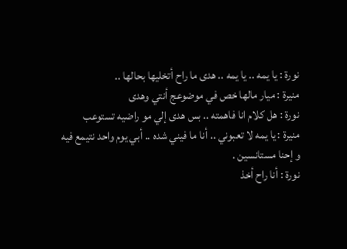نورة : يا يمه .. يا يمه .. هدى ما راح أتخليها بحالها ..
منيرة : ميار مالها خص في موضوعج أنتي وهدى
نورة : هل كلام انا فاهمته .. بس هدى إلي مو راضيه تستوعب
منيرة : يا يمه لا تعبوني .. أنا ما فيني شده .. أبي يوم واحد نتيمع فيه
و إحنا مستانسين .
نورة : أنا راح أخذ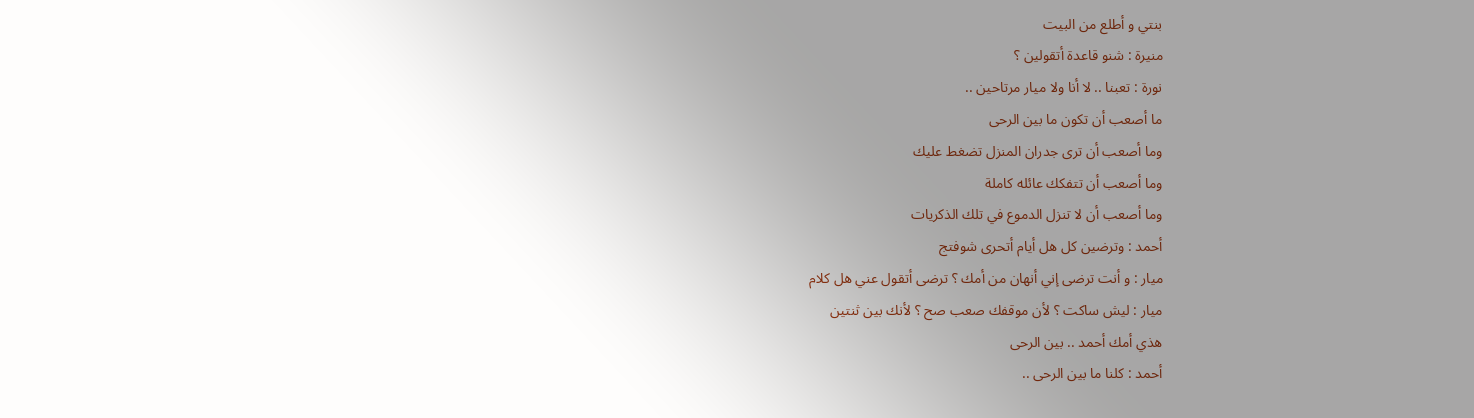بنتي و أطلع من البيت
منيرة : شنو قاعدة أتقولين ؟
نورة : تعبنا .. لا أنا ولا ميار مرتاحين ..
ما أصعب أن تكون ما بين الرحى
وما أصعب أن ترى جدران المنزل تضغط عليك
وما أصعب أن تتفكك عائله كاملة
وما أصعب أن لا تنزل الدموع في تلك الذكريات
أحمد : وترضين كل هل أيام أتحرى شوفتج
ميار : و أنت ترضى إني أنهان من أمك ؟ ترضى أتقول عني هل كلام
ميار : ليش ساكت ؟ لأن موقفك صعب صح ؟ لأنك بين ثنتين
هذي أمك أحمد .. بين الرحى
أحمد : كلنا ما بين الرحى ..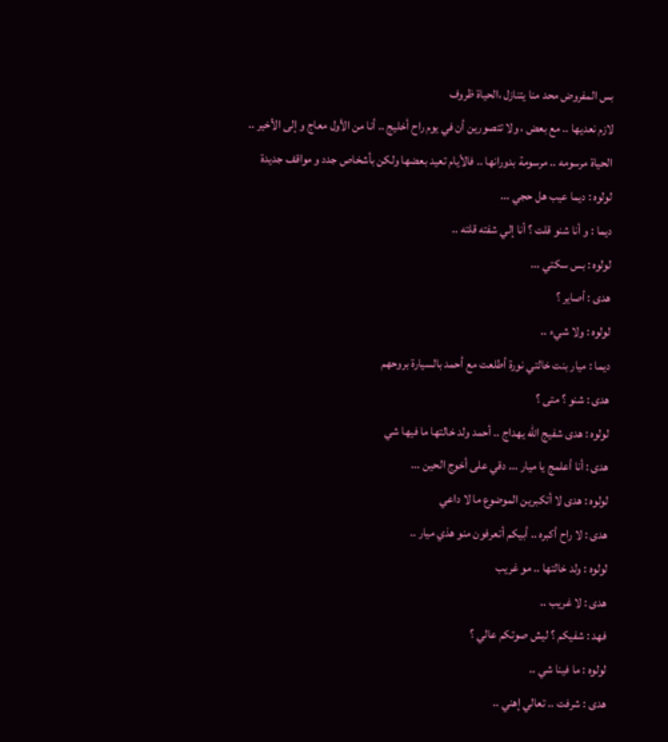بس المفروض محد منا يتنازل ،الحياة ظروف
لازم نعديها .. مع بعض ، ولا تتصورين أن في يوم راح أخليج .. أنا من الأول معاج و إلى الأخير ..
الحياة مرسومه .. مرسومة بدورانها .. فالأيام تعيد بعضها ولكن بأشخاص جدد و مواقف جديدة
لولوه : ديما عيب هل حجي ...
ديما : و أنا شنو قلت ؟ أنا إلي شفته قلته ..
لولوه : بس سكتي ...
هدى : أصاير ؟
لولوه : ولا شيء ..
ديما : ميار بنت خالتي نورة أطلعت مع أحمد بالسيارة بروحهم
هدى : شنو ؟ متى ؟
لولوه : هدى شفيج الله يهداج .. أحمد ولد خالتها ما فيها شي
هدى : أنا أعلمج يا ميار ... دقي على أخوج الحين ...
لولوه : هدى لا أتكبرين الموضوع ما لا داعي
هدى : لا راح أكبره .. أبيكم أتعرفون منو هذي ميار ..
لولوه : ولد خالتها .. مو غريب
هدى : لا غريب ..
فهد : شفيكم ؟ ليش صوتكم عالي ؟
لولوه : ما فينا شي ..
هدى : شرفت .. تعالي إهني ..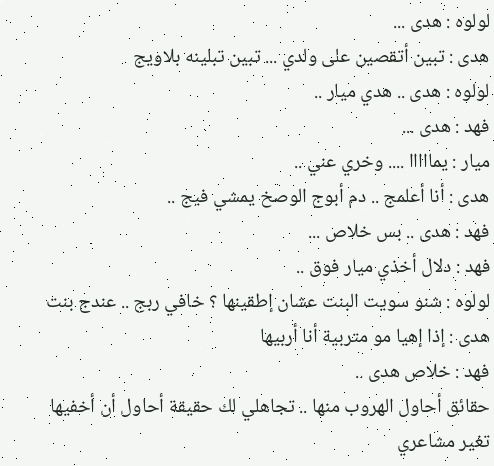لولوه : هدى ...
هدى : تبين أتقصين على ولدي ... تبين تبلينه بلاويج
لولوه : هدى .. هدي ميار ..
فهد : هدى ...
ميار : يمااااا .... وخري عني ..
هدى : أنا أعلمج .. دم أبوج الوصخ يمشي فيج ..
فهد : هدى .. بس خلاص ...
فهد : دلال أخذي ميار فوق ..
لولوه : شنو سويت البنت عشان إطقينها ؟ خافي ربج .. عندج بنت
هدى : إذا إهيا مو متربية أنا أربيها
فهد : خلاص هدى ..
حقائق أحاول الهروب منها .. تجاهلي لك حقيقة أحاول أن أخفيها
تغير مشاعري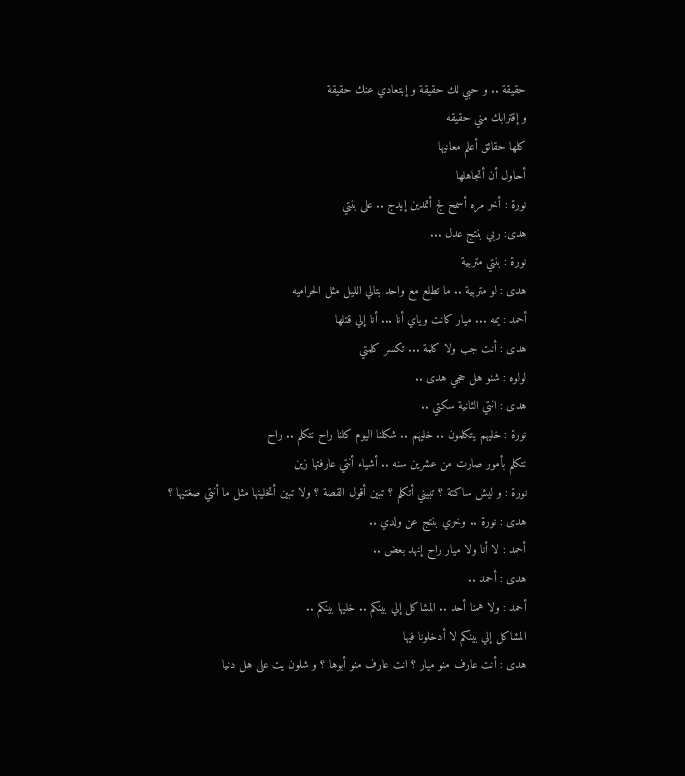حقيقة .. و حبي لك حقيقة و إبتعادي عنك حقيقة
و إقترابك مني حقيقه
كلها حقائق أعلم معانيها
أحاول أن أتجاهلها
نورة : أخر مره أسمح لج أتمدين إيدج .. على بنتي
هدى: ربي بنتج عدل ...
نورة : بنتي متربية
هدى : لو متربية .. ما تطلع مع واحد بتالي الليل مثل الحراميه
أحمد : يمه ... ميار كانت وياي أنا ... أنا إلي قتلها
هدى : أنت جب ولا كلمة ... تكسر كلمتي
لولوه : شنو هل حجي هدى ..
هدى : انتي الثانية سكتي ..
نورة : خليهم يتكلمون .. خليهم .. شكلنا اليوم كلنا راح نتكلم .. راح
نتكلم بأمور صارت من عشرين سنه .. أشياء أنتي عارفتها زين
نورة : و ليش ساكتة ؟ تبيني أتكلم ؟ تبين أقول القصة ؟ ولا تبين أتخلينها مثل ما أنتي صغتيها ؟
هدى : نورة .. وخري بنتج عن ولدي ..
أحمد : لا أنا ولا ميار راح إنهد بعض ..
هدى : أحمد ..
أحمد : ولا همنا أحد .. المشاكل إلي بينكم .. خليها بينكم ..
المشاكل إلي بينكم لا أدخلونا فيها
هدى : أنت عارف منو ميار ؟ انت عارف منو أبوها ؟ و شلون يت على هل دنيا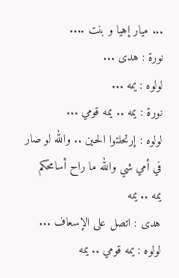... ميار إهيا و بنت ....
نورة : هدى ...
لولوه : يمه ...
نورة : يمه .. يمه قومي ...
لولوه : إرتحلتوا الحين .. والله لو صار في أمي شي والله ما راح أسامحكم
يمه .. يمه
هدى : اتصل على الإسعاف ...
لولوه : يمه قومي .. يمه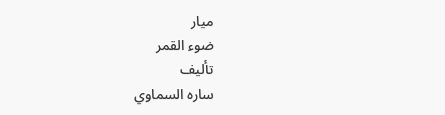ميار
ضوء القمر
تأليف
ساره السماوي